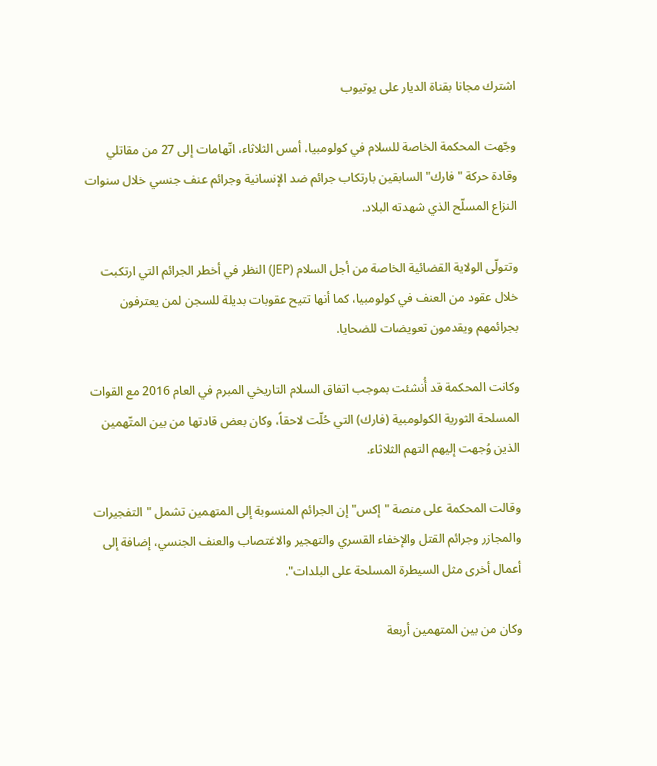اشترك مجانا بقناة الديار على يوتيوب

وجّهت المحكمة الخاصة للسلام في كولومبيا، أمس الثلاثاء، اتّهامات إلى 27 من مقاتلي وقادة حركة "فارك" السابقين بارتكاب جرائم ضد الإنسانية وجرائم عنف جنسي خلال سنوات النزاع المسلّح الذي شهدته البلاد.

وتتولّى الولاية القضائية الخاصة من أجل السلام (JEP) النظر في أخطر الجرائم التي ارتكبت خلال عقود من العنف في كولومبيا، كما أنها تتيح عقوبات بديلة للسجن لمن يعترفون بجرائمهم ويقدمون تعويضات للضحايا.

وكانت المحكمة قد أُنشئت بموجب اتفاق السلام التاريخي المبرم في العام 2016 مع القوات المسلحة الثورية الكولومبية (فارك) التي حُلّت لاحقاً، وكان بعض قادتها من بين المتّهمين الذين وُجهت إليهم التهم الثلاثاء.

وقالت المحكمة على منصة "إكس" إن الجرائم المنسوبة إلى المتهمين تشمل "التفجيرات والمجازر وجرائم القتل والإخفاء القسري والتهجير والاغتصاب والعنف الجنسي، إضافة إلى أعمال أخرى مثل السيطرة المسلحة على البلدات".

وكان من بين المتهمين أربعة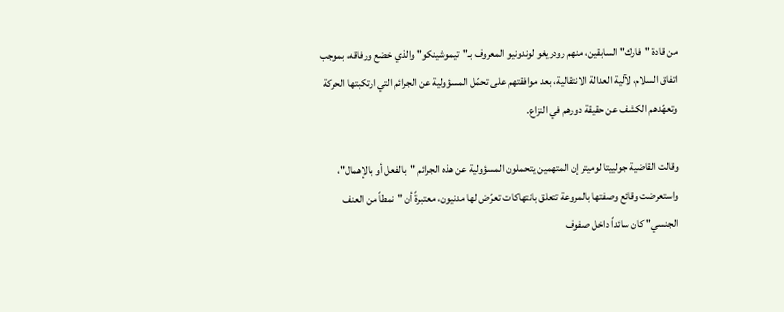من قادة "فارك" السابقين، منهم رودريغو لوندونيو المعروف بـ"تيموشينكو" والذي خضع ورفاقه، بموجب اتفاق السلام، لآلية العدالة الانتقالية، بعد موافقتهم على تحمّل المسؤولية عن الجرائم التي ارتكبتها الحركة وتعهّدهم الكشف عن حقيقة دورهم في النزاع.

وقالت القاضية جولييتا لوميتر إن المتهمين يتحملون المسؤولية عن هذه الجرائم "بالفعل أو بالإهمال"، واستعرضت وقائع وصفتها بالمروعة تتعلق بانتهاكات تعرّض لها مدنيون، معتبرةً أن "نمطاً من العنف الجنسي" كان سائداً داخل صفوف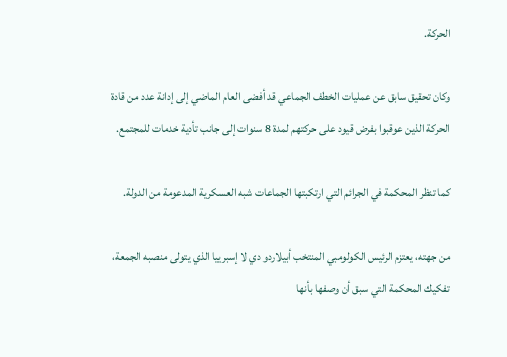الحركة.

وكان تحقيق سابق عن عمليات الخطف الجماعي قد أفضى العام الماضي إلى إدانة عدد من قادة الحركة الذين عوقبوا بفرض قيود على حركتهم لمدة 8 سنوات إلى جانب تأدية خدمات للمجتمع.

كما تنظر المحكمة في الجرائم التي ارتكبتها الجماعات شبه العسكرية المدعومة من الدولة.

من جهته، يعتزم الرئيس الكولومبي المنتخب أبيلاردو دي لا إسبرييا الذي يتولى منصبه الجمعة، تفكيك المحكمة التي سبق أن وصفها بأنها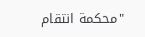"محكمة انتقام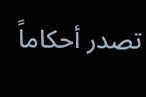تصدر أحكاماً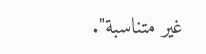غير متناسبة".